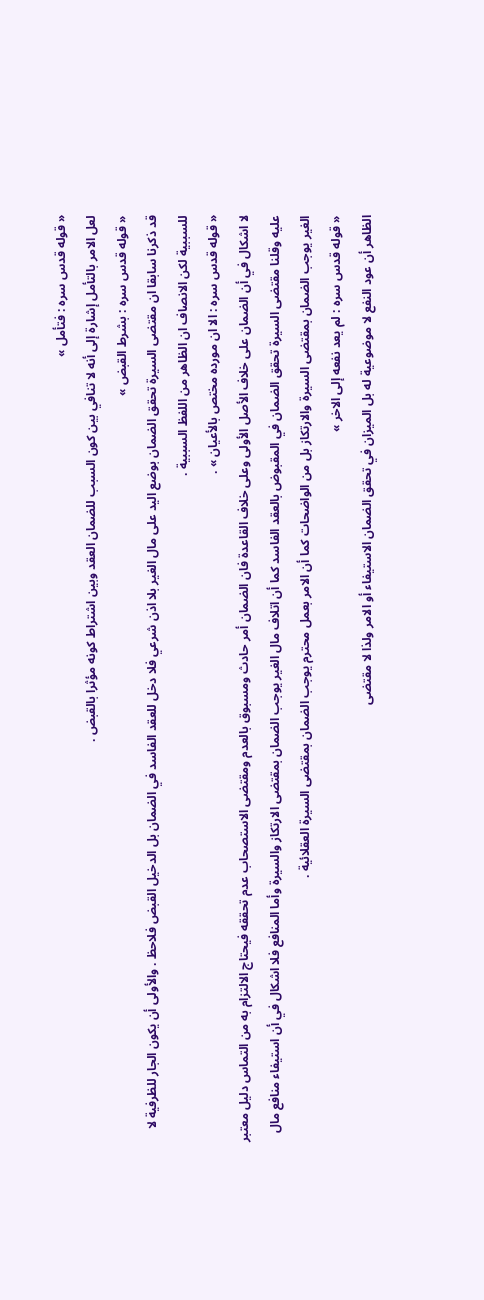« قوله قدس سره : فتأمل »
لعل الامر بالتأمل إشارة إلى أنه لا تنافي بين كون السبب للضمان العقد وبين اشتراط كونه مؤثرا بالقبض .
« قوله قدس سره : بشرط القبض »
قد ذكرنا سابقا ان مقتضى السيرة تحقق الضمان بوضع اليد على مال الغير بلا اذن شرعي فلا دخل للعقد الفاسد في الضمان بل الدخيل القبض فلاحظ . والأولى أن يكون الجار للظرفية لا للسببية لكن الانصاف ان الظاهر من اللفظ السببية .
« قوله قدس سره : الا ان مورده مختص بالأعيان » .
لا اشكال في أن الضمان على خلاف الأصل الأولى وعلى خلاف القاعدة فان الضمان أمر حادث ومسبوق بالعدم ومقتضى الاستصحاب عدم تحققه فيحتاج الالتزام به من التماس دليل معتبر عليه وقلنا مقتضى السيرة تحقق الضمان في المقبوض بالعقد الفاسد كما أن اتلاف مال الغير يوجب الضمان بمقتضى الارتكاز والسيرة وأما المنافع فلا اشكال في أن استيفاء منافع مال الغير يوجب الضمان بمقتضى السيرة والارتكاز بل من الواضحات كما أن الامر بعمل محترم يوجب الضمان بمقتضى السيرة العقلائية .
« قوله قدس سره : لم يعد نفعه إلى الاخر »
الظاهر أن عود النفع لا موضوعية له بل الميزان في تحقق الضمان الاستيفاء أو الامر ولذا لا مقتضى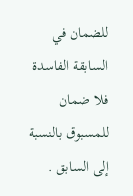للضمان في السابقة الفاسدة فلا ضمان للمسبوق بالنسبة إلى السابق .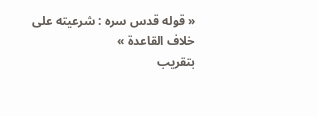« قوله قدس سره : شرعيته على خلاف القاعدة »
بتقريب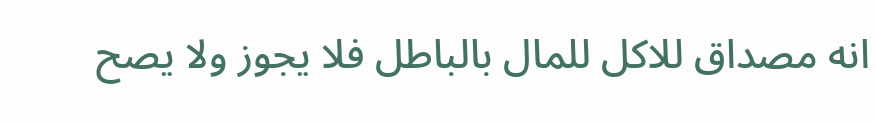انه مصداق للاكل للمال بالباطل فلا يجوز ولا يصح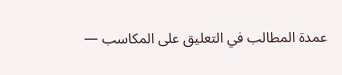عمدة المطالب في التعليق على المكاسب —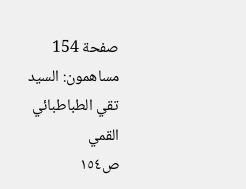صفحة 154
مساهمون: السيد تقي الطباطبائي القمي
ص١٥٤